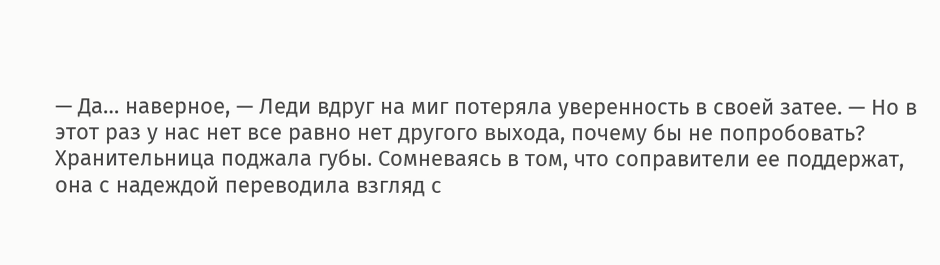— Да… наверное, — Леди вдруг на миг потеряла уверенность в своей затее. — Но в этот раз у нас нет все равно нет другого выхода, почему бы не попробовать?
Хранительница поджала губы. Сомневаясь в том, что соправители ее поддержат, она с надеждой переводила взгляд с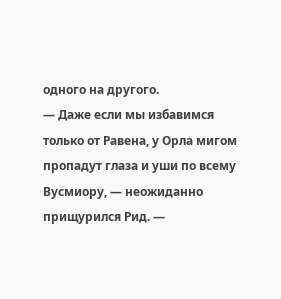одного на другого.
— Даже если мы избавимся только от Равена, у Орла мигом пропадут глаза и уши по всему Вусмиору, — неожиданно прищурился Рид. —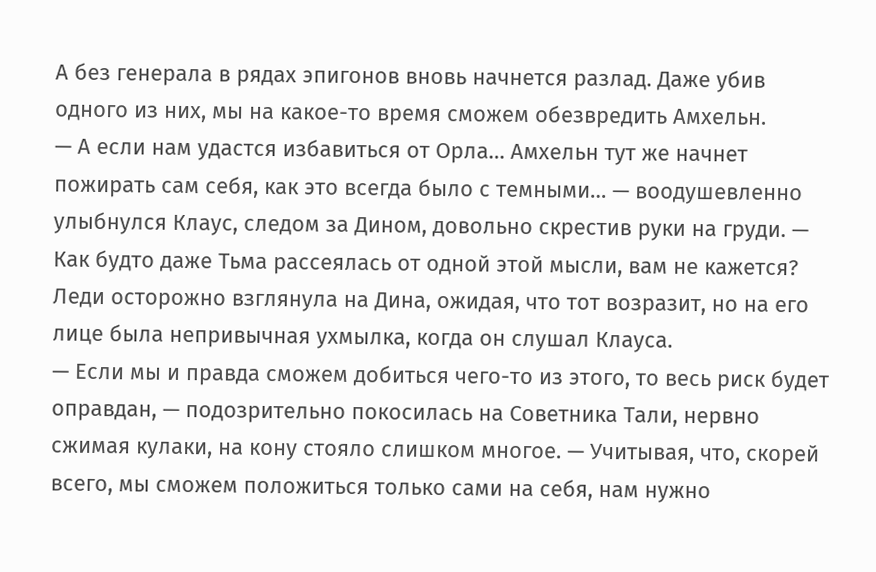А без генерала в рядах эпигонов вновь начнется разлад. Даже убив одного из них, мы на какое-то время сможем обезвредить Амхельн.
— А если нам удастся избавиться от Орла… Амхельн тут же начнет пожирать сам себя, как это всегда было с темными… — воодушевленно улыбнулся Клаус, следом за Дином, довольно скрестив руки на груди. — Как будто даже Тьма рассеялась от одной этой мысли, вам не кажется?
Леди осторожно взглянула на Дина, ожидая, что тот возразит, но на его лице была непривычная ухмылка, когда он слушал Клауса.
— Если мы и правда сможем добиться чего-то из этого, то весь риск будет оправдан, — подозрительно покосилась на Советника Тали, нервно сжимая кулаки, на кону стояло слишком многое. — Учитывая, что, скорей всего, мы сможем положиться только сами на себя, нам нужно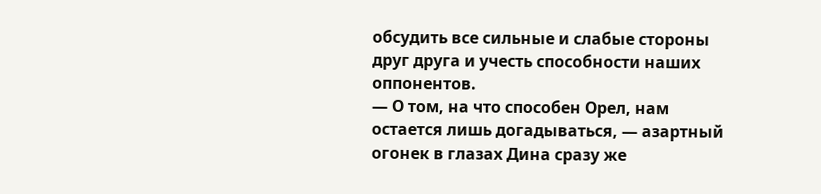обсудить все сильные и слабые стороны друг друга и учесть способности наших оппонентов.
— О том, на что способен Орел, нам остается лишь догадываться, — азартный огонек в глазах Дина сразу же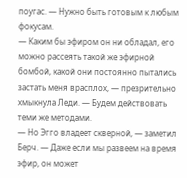поугас. — Нужно быть готовым к любым фокусам.
— Каким бы эфиром он ни обладал, его можно рассеять такой же эфирной бомбой, какой они постоянно пытались застать меня врасплох, — презрительно хмыкнула Леди. — Будем действовать теми же методами.
— Но Эгго владеет скверной, — заметил Берч. — Даже если мы развеем на время эфир, он может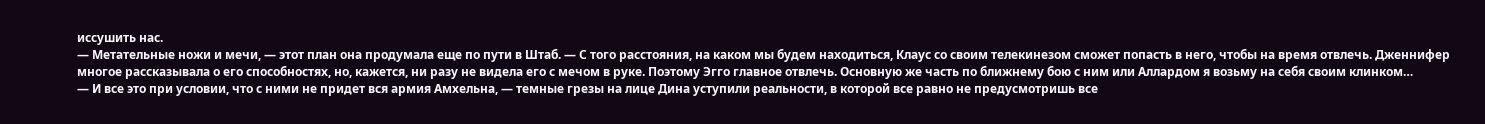иссушить нас.
— Метательные ножи и мечи, — этот план она продумала еще по пути в Штаб. — С того расстояния, на каком мы будем находиться, Клаус со своим телекинезом сможет попасть в него, чтобы на время отвлечь. Дженнифер многое рассказывала о его способностях, но, кажется, ни разу не видела его с мечом в руке. Поэтому Эгго главное отвлечь. Основную же часть по ближнему бою с ним или Аллардом я возьму на себя своим клинком…
— И все это при условии, что с ними не придет вся армия Амхельна, — темные грезы на лице Дина уступили реальности, в которой все равно не предусмотришь все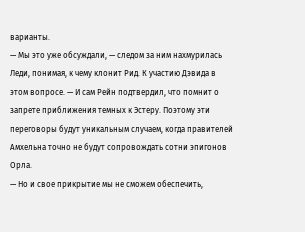варианты.
— Мы это уже обсуждали, — следом за ним нахмурилась Леди, понимая, к чему клонит Рид. К участию Дэвида в этом вопросе. — И сам Рейн подтвердил, что помнит о запрете приближения темных к Эстеру. Поэтому эти переговоры будут уникальным случаем, когда правителей Амхельна точно не будут сопровождать сотни эпигонов Орла.
— Но и свое прикрытие мы не сможем обеспечить,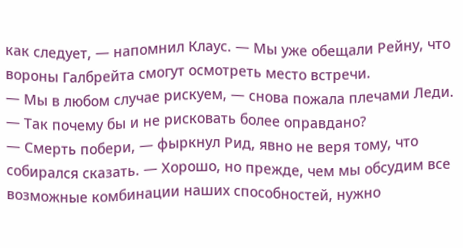как следует, — напомнил Клаус. — Мы уже обещали Рейну, что вороны Галбрейта смогут осмотреть место встречи.
— Мы в любом случае рискуем, — снова пожала плечами Леди. — Так почему бы и не рисковать более оправдано?
— Смерть побери, — фыркнул Рид, явно не веря тому, что собирался сказать. — Хорошо, но прежде, чем мы обсудим все возможные комбинации наших способностей, нужно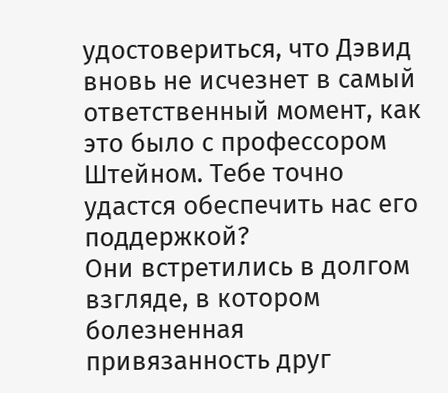удостовериться, что Дэвид вновь не исчезнет в самый ответственный момент, как это было с профессором Штейном. Тебе точно удастся обеспечить нас его поддержкой?
Они встретились в долгом взгляде, в котором болезненная привязанность друг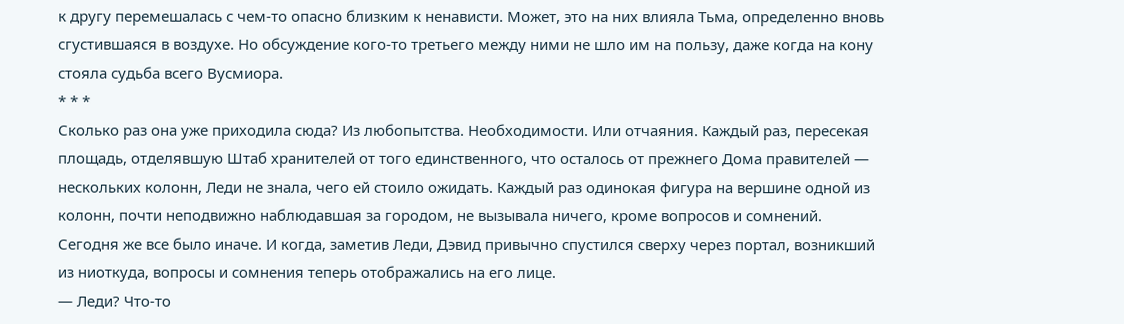к другу перемешалась с чем-то опасно близким к ненависти. Может, это на них влияла Тьма, определенно вновь сгустившаяся в воздухе. Но обсуждение кого-то третьего между ними не шло им на пользу, даже когда на кону стояла судьба всего Вусмиора.
* * *
Сколько раз она уже приходила сюда? Из любопытства. Необходимости. Или отчаяния. Каждый раз, пересекая площадь, отделявшую Штаб хранителей от того единственного, что осталось от прежнего Дома правителей — нескольких колонн, Леди не знала, чего ей стоило ожидать. Каждый раз одинокая фигура на вершине одной из колонн, почти неподвижно наблюдавшая за городом, не вызывала ничего, кроме вопросов и сомнений.
Сегодня же все было иначе. И когда, заметив Леди, Дэвид привычно спустился сверху через портал, возникший из ниоткуда, вопросы и сомнения теперь отображались на его лице.
— Леди? Что-то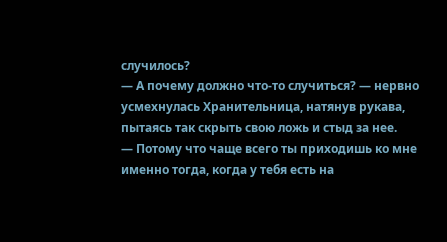случилось?
— А почему должно что-то случиться? — нервно усмехнулась Хранительница, натянув рукава, пытаясь так скрыть свою ложь и стыд за нее.
— Потому что чаще всего ты приходишь ко мне именно тогда, когда у тебя есть на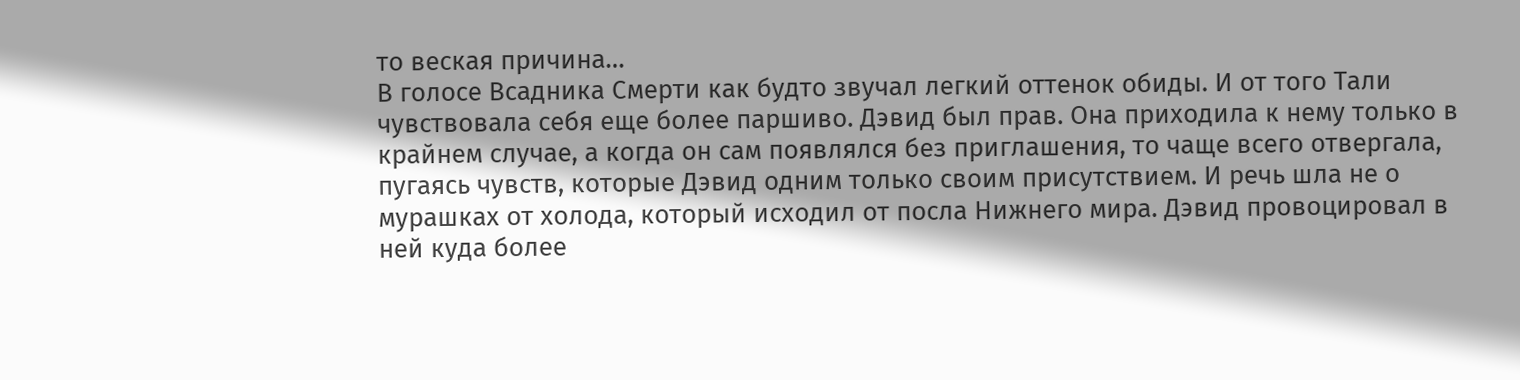то веская причина…
В голосе Всадника Смерти как будто звучал легкий оттенок обиды. И от того Тали чувствовала себя еще более паршиво. Дэвид был прав. Она приходила к нему только в крайнем случае, а когда он сам появлялся без приглашения, то чаще всего отвергала, пугаясь чувств, которые Дэвид одним только своим присутствием. И речь шла не о мурашках от холода, который исходил от посла Нижнего мира. Дэвид провоцировал в ней куда более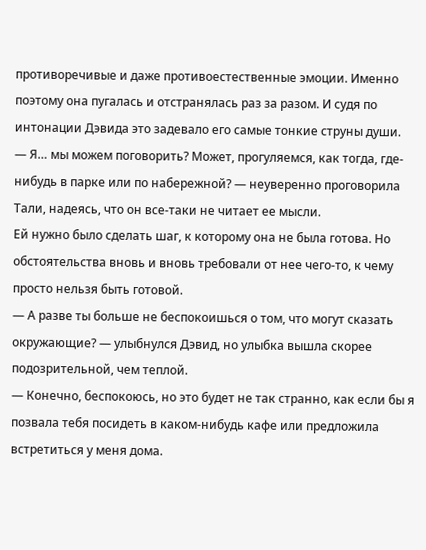противоречивые и даже противоестественные эмоции. Именно поэтому она пугалась и отстранялась раз за разом. И судя по интонации Дэвида это задевало его самые тонкие струны души.
— Я… мы можем поговорить? Может, прогуляемся, как тогда, где-нибудь в парке или по набережной? — неуверенно проговорила Тали, надеясь, что он все-таки не читает ее мысли.
Ей нужно было сделать шаг, к которому она не была готова. Но обстоятельства вновь и вновь требовали от нее чего-то, к чему просто нельзя быть готовой.
— А разве ты больше не беспокоишься о том, что могут сказать окружающие? — улыбнулся Дэвид, но улыбка вышла скорее подозрительной, чем теплой.
— Конечно, беспокоюсь, но это будет не так странно, как если бы я позвала тебя посидеть в каком-нибудь кафе или предложила встретиться у меня дома.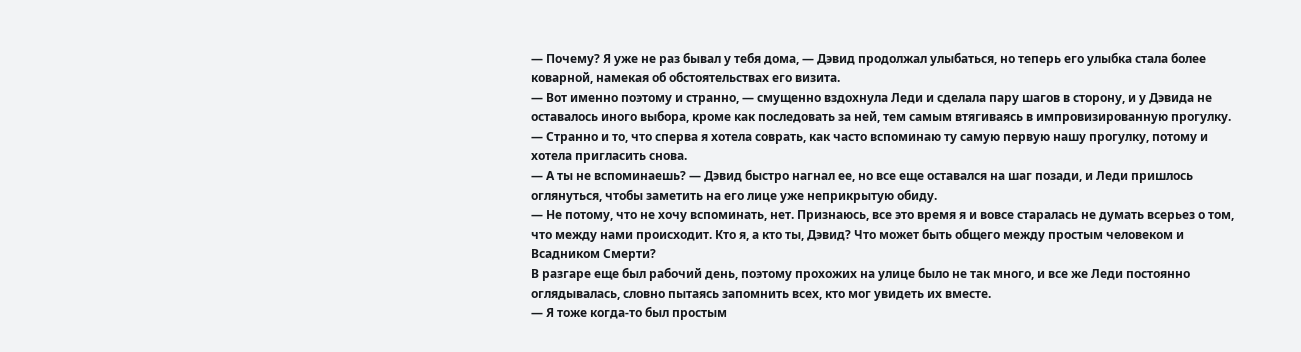— Почему? Я уже не раз бывал у тебя дома, — Дэвид продолжал улыбаться, но теперь его улыбка стала более коварной, намекая об обстоятельствах его визита.
— Вот именно поэтому и странно, — смущенно вздохнула Леди и сделала пару шагов в сторону, и у Дэвида не оставалось иного выбора, кроме как последовать за ней, тем самым втягиваясь в импровизированную прогулку. — Странно и то, что сперва я хотела соврать, как часто вспоминаю ту самую первую нашу прогулку, потому и хотела пригласить снова.
— А ты не вспоминаешь? — Дэвид быстро нагнал ее, но все еще оставался на шаг позади, и Леди пришлось оглянуться, чтобы заметить на его лице уже неприкрытую обиду.
— Не потому, что не хочу вспоминать, нет. Признаюсь, все это время я и вовсе старалась не думать всерьез о том, что между нами происходит. Кто я, а кто ты, Дэвид? Что может быть общего между простым человеком и Всадником Смерти?
В разгаре еще был рабочий день, поэтому прохожих на улице было не так много, и все же Леди постоянно оглядывалась, словно пытаясь запомнить всех, кто мог увидеть их вместе.
— Я тоже когда-то был простым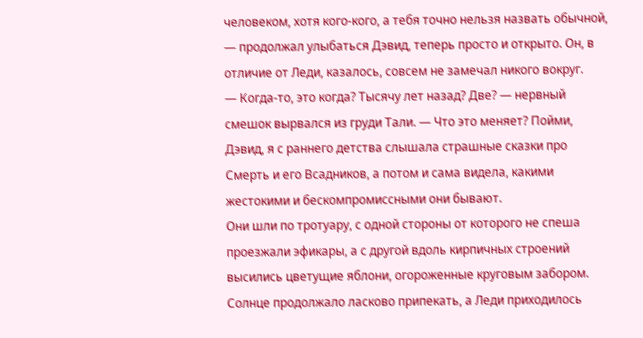человеком, хотя кого-кого, а тебя точно нельзя назвать обычной, — продолжал улыбаться Дэвид, теперь просто и открыто. Он, в отличие от Леди, казалось, совсем не замечал никого вокруг.
— Когда-то, это когда? Тысячу лет назад? Две? — нервный смешок вырвался из груди Тали. — Что это меняет? Пойми, Дэвид, я с раннего детства слышала страшные сказки про Смерть и его Всадников, а потом и сама видела, какими жестокими и бескомпромиссными они бывают.
Они шли по тротуару, с одной стороны от которого не спеша проезжали эфикары, а с другой вдоль кирпичных строений высились цветущие яблони, огороженные круговым забором. Солнце продолжало ласково припекать, а Леди приходилось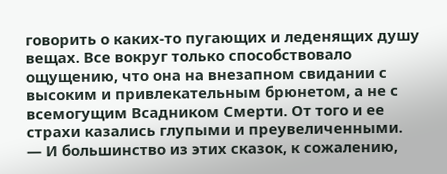говорить о каких-то пугающих и леденящих душу вещах. Все вокруг только способствовало ощущению, что она на внезапном свидании с высоким и привлекательным брюнетом, а не с всемогущим Всадником Смерти. От того и ее страхи казались глупыми и преувеличенными.
— И большинство из этих сказок, к сожалению,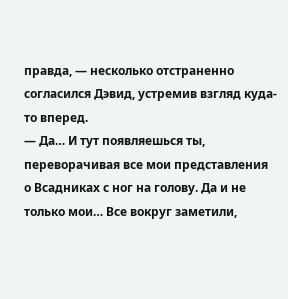правда, — несколько отстраненно согласился Дэвид, устремив взгляд куда-то вперед.
— Да… И тут появляешься ты, переворачивая все мои представления о Всадниках с ног на голову. Да и не только мои… Все вокруг заметили,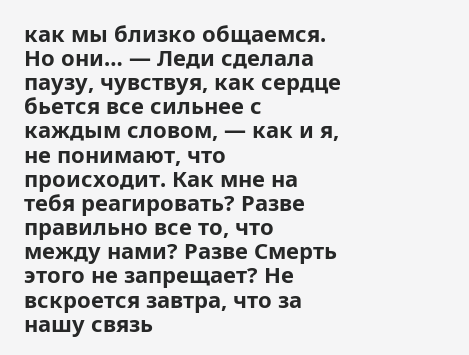как мы близко общаемся. Но они… — Леди сделала паузу, чувствуя, как сердце бьется все сильнее с каждым словом, — как и я, не понимают, что происходит. Как мне на тебя реагировать? Разве правильно все то, что между нами? Разве Смерть этого не запрещает? Не вскроется завтра, что за нашу связь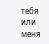тебя или меня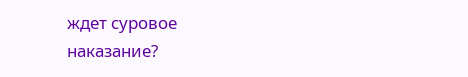ждет суровое наказание?